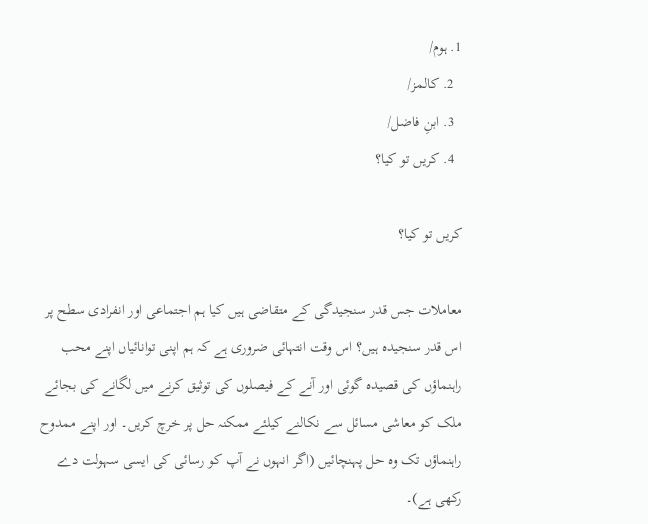1. ہوم/
  2. کالمز/
  3. ابنِ فاضل/
  4. کریں تو کیا؟

کریں تو کیا؟

معاملات جس قدر سنجیدگی کے متقاضی ہیں کیا ہم اجتماعی اور انفرادی سطح پر اس قدر سنجیدہ ہیں؟ اس وقت انتہائی ضروری ہے کہ ہم اپنی توانائیاں اپنے محب راہنماؤں کی قصیدہ گوئی اور آنے کے فیصلوں کی توثیق کرنے میں لگانے کی بجائے ملک کو معاشی مسائل سے نکالنے کیلئے ممکنہ حل پر خرچ کریں۔ اور اپنے ممدوح راہنماؤں تک وہ حل پہنچائیں (اگر انہوں نے آپ کو رسائی کی ایسی سہولت دے رکھی ہے)۔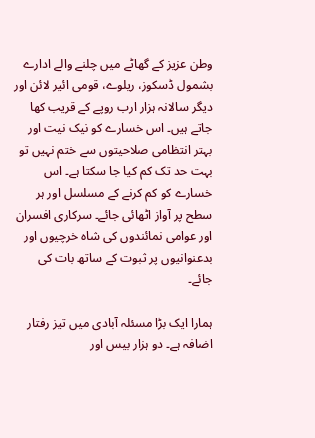وطن عزیز کے گھاٹے میں چلنے والے ادارے بشمول ڈسکوز، ریلوے، قومی ائیر لائن اور دیگر سالانہ ہزار ارب روپے کے قریب کھا جاتے ہیں۔ اس خسارے کو نیک نیت اور بہتر انتظامی صلاحیتوں سے ختم نہیں تو بہت حد تک کم کیا جا سکتا ہے۔ اس خسارے کو کم کرنے کے مسلسل اور ہر سطح پر آواز اٹھائی جائے۔ سرکاری افسران اور عوامی نمائندوں کی شاہ خرچیوں اور بدعنوانیوں پر ثبوت کے ساتھ بات کی جائے۔

ہمارا ایک بڑا مسئلہ آبادی میں تیز رفتار اضافہ ہے۔ دو ہزار بیس اور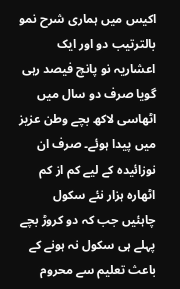اکیس میں ہماری شرح نمو بالترتیب دو اور ایک اعشاریہ نو پانچ فیصد رہی گویا صرف دو سال میں اٹھاسی لاکھ بچے وطن عزیز میں پیدا ہوئے۔ صرف ان نوزائیدہ کے لیے کم از کم اٹھارہ ہزار نئے سکول چاہئیں جب کہ دو کروڑ بچے پہلے ہی سکول نہ ہونے کے باعث تعلیم سے محروم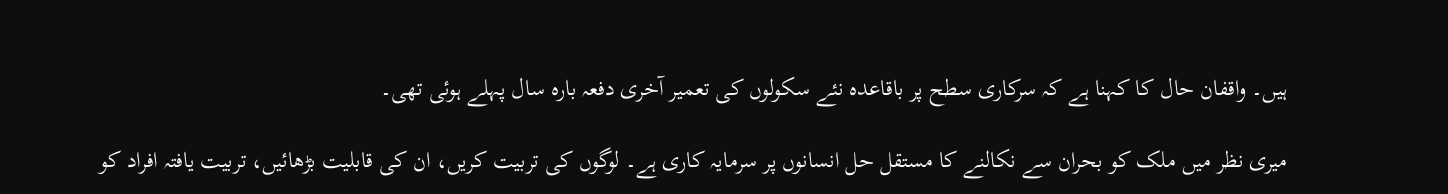ہیں۔ واقفان حال کا کہنا ہے کہ سرکاری سطح پر باقاعدہ نئے سکولوں کی تعمیر آخری دفعہ بارہ سال پہلے ہوئی تھی۔

میری نظر میں ملک کو بحران سے نکالنے کا مستقل حل انسانوں پر سرمایہ کاری ہے۔ لوگوں کی تربیت کریں، ان کی قابلیت بڑھائیں، تربیت یافتہ افراد کو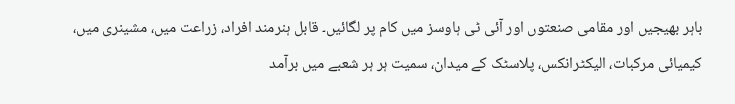باہر بھیجیں اور مقامی صنعتوں اور آئی ٹی ہاوسز میں کام پر لگائیں۔ قابل ہنرمند افراد، زراعت میں، مشینری میں، کیمیائی مرکبات، الیکٹرانکس، پلاسٹک کے میدان، سمیت ہر ہر شعبے میں برآمد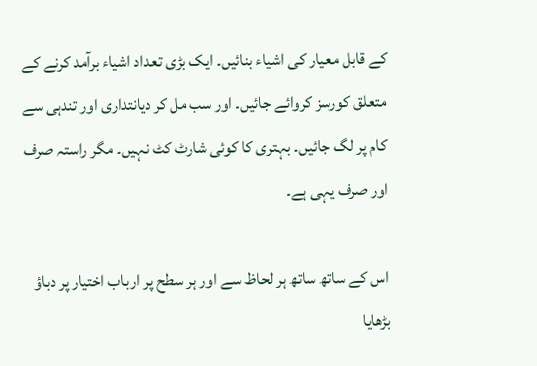کے قابل معیار کی اشیاء بنائیں۔ ایک بڑی تعداد اشیاء برآمد کرنے کے متعلق کورسز کروائے جائیں۔ اور سب مل کر دیانتداری اور تندہی سے کام پر لگ جائیں۔ بہتری کا کوئی شارٹ کٹ نہیں۔ مگر راستہ صرف اور صرف یہی ہے۔

اس کے ساتھ ساتھ ہر لحاظ سے اور ہر سطح پر ارباب اختیار پر دباؤ بڑھایا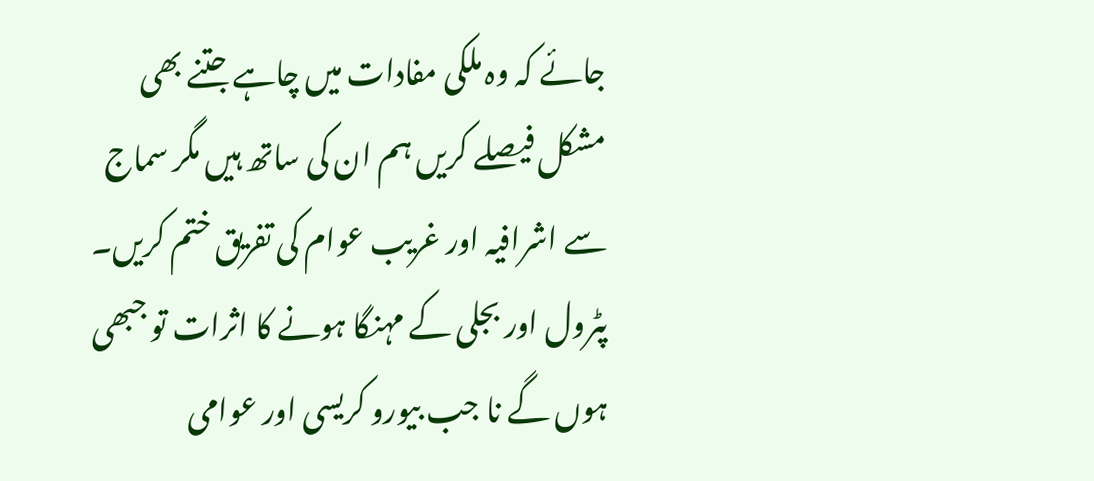جائے کہ وہ ملکی مفادات میں چاہے جتنے بھی مشکل فیصلے کریں ہم ان کی ساتھ ہیں مگر سماج سے اشرافیہ اور غریب عوام کی تفریق ختم کریں۔ پٹرول اور بجلی کے مہنگا ہونے کا اثرات تو جبھی ہوں گے نا جب بیورو کریسی اور عوامی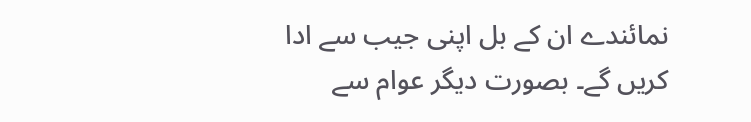نمائندے ان کے بل اپنی جیب سے ادا کریں گے۔ بصورت دیگر عوام سے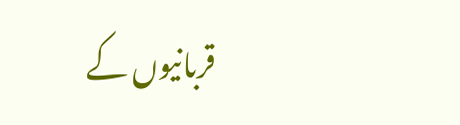قربانیوں کے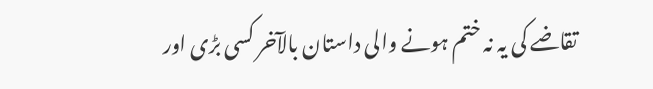تقاضے کی یہ نہ ختم ہونے والی داستان بالآخر کسی بڑی اور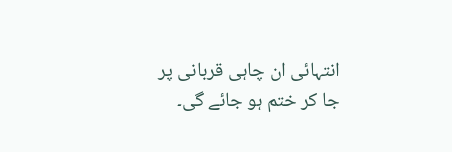انتہائی ان چاہی قربانی پر جا کر ختم ہو جائے گی۔